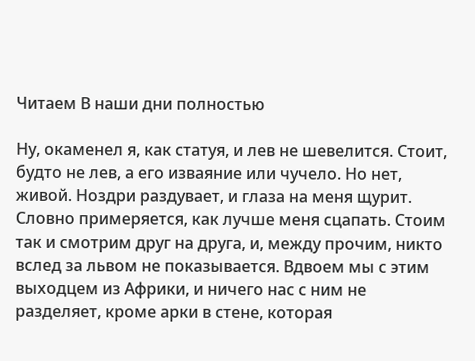Читаем В наши дни полностью

Ну, окаменел я, как статуя, и лев не шевелится. Стоит, будто не лев, а его изваяние или чучело. Но нет, живой. Ноздри раздувает, и глаза на меня щурит. Словно примеряется, как лучше меня сцапать. Стоим так и смотрим друг на друга, и, между прочим, никто вслед за львом не показывается. Вдвоем мы с этим выходцем из Африки, и ничего нас с ним не разделяет, кроме арки в стене, которая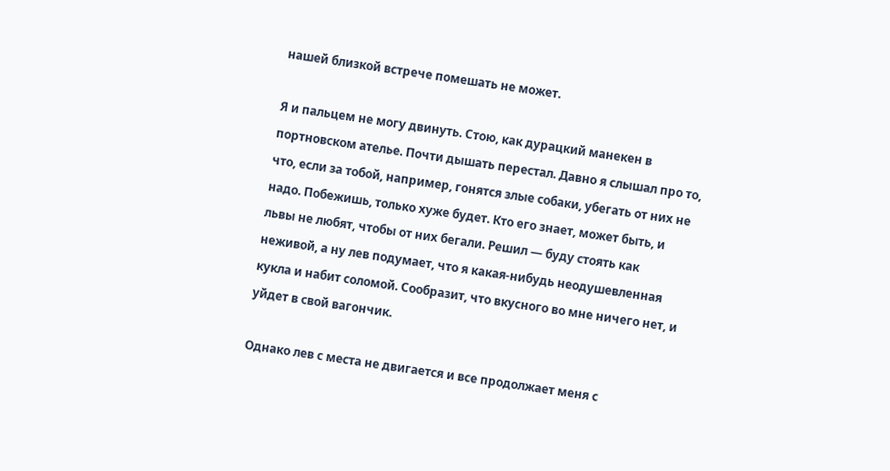нашей близкой встрече помешать не может.

Я и пальцем не могу двинуть. Стою, как дурацкий манекен в портновском ателье. Почти дышать перестал. Давно я слышал про то, что, если за тобой, например, гонятся злые собаки, убегать от них не надо. Побежишь, только хуже будет. Кто его знает, может быть, и львы не любят, чтобы от них бегали. Решил — буду стоять как неживой, а ну лев подумает, что я какая-нибудь неодушевленная кукла и набит соломой. Сообразит, что вкусного во мне ничего нет, и уйдет в свой вагончик.

Однако лев с места не двигается и все продолжает меня с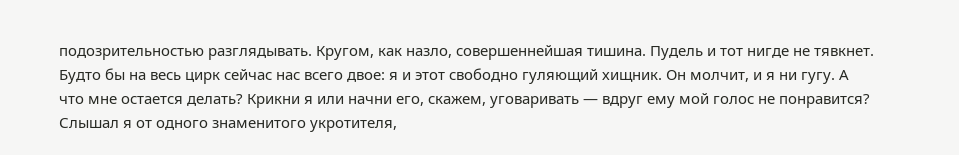подозрительностью разглядывать. Кругом, как назло, совершеннейшая тишина. Пудель и тот нигде не тявкнет. Будто бы на весь цирк сейчас нас всего двое: я и этот свободно гуляющий хищник. Он молчит, и я ни гугу. А что мне остается делать? Крикни я или начни его, скажем, уговаривать — вдруг ему мой голос не понравится? Слышал я от одного знаменитого укротителя,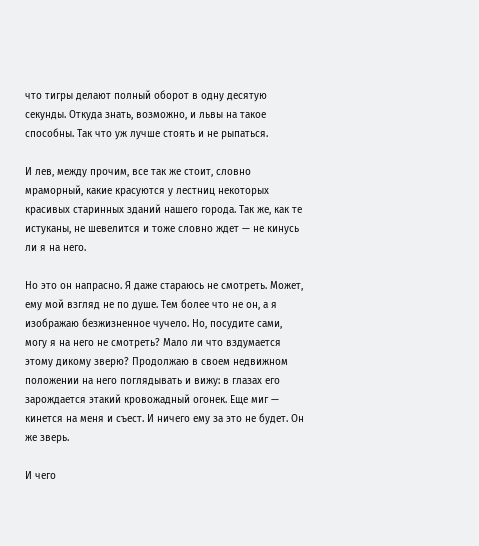что тигры делают полный оборот в одну десятую секунды. Откуда знать, возможно, и львы на такое способны. Так что уж лучше стоять и не рыпаться.

И лев, между прочим, все так же стоит, словно мраморный, какие красуются у лестниц некоторых красивых старинных зданий нашего города. Так же, как те истуканы, не шевелится и тоже словно ждет — не кинусь ли я на него.

Но это он напрасно. Я даже стараюсь не смотреть. Может, ему мой взгляд не по душе. Тем более что не он, а я изображаю безжизненное чучело. Но, посудите сами, могу я на него не смотреть? Мало ли что вздумается этому дикому зверю? Продолжаю в своем недвижном положении на него поглядывать и вижу: в глазах его зарождается этакий кровожадный огонек. Еще миг — кинется на меня и съест. И ничего ему за это не будет. Он же зверь.

И чего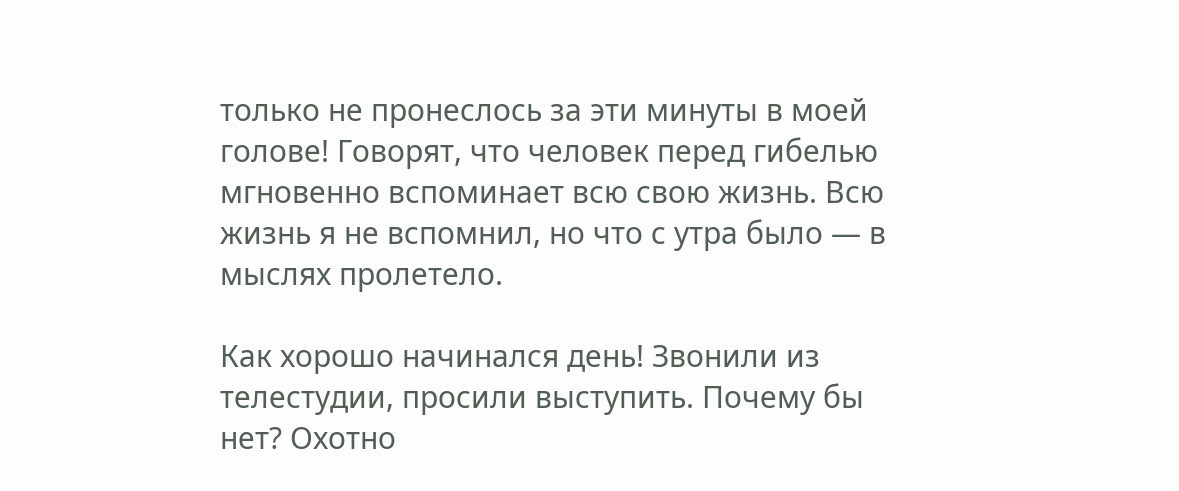только не пронеслось за эти минуты в моей голове! Говорят, что человек перед гибелью мгновенно вспоминает всю свою жизнь. Всю жизнь я не вспомнил, но что с утра было — в мыслях пролетело.

Как хорошо начинался день! Звонили из телестудии, просили выступить. Почему бы нет? Охотно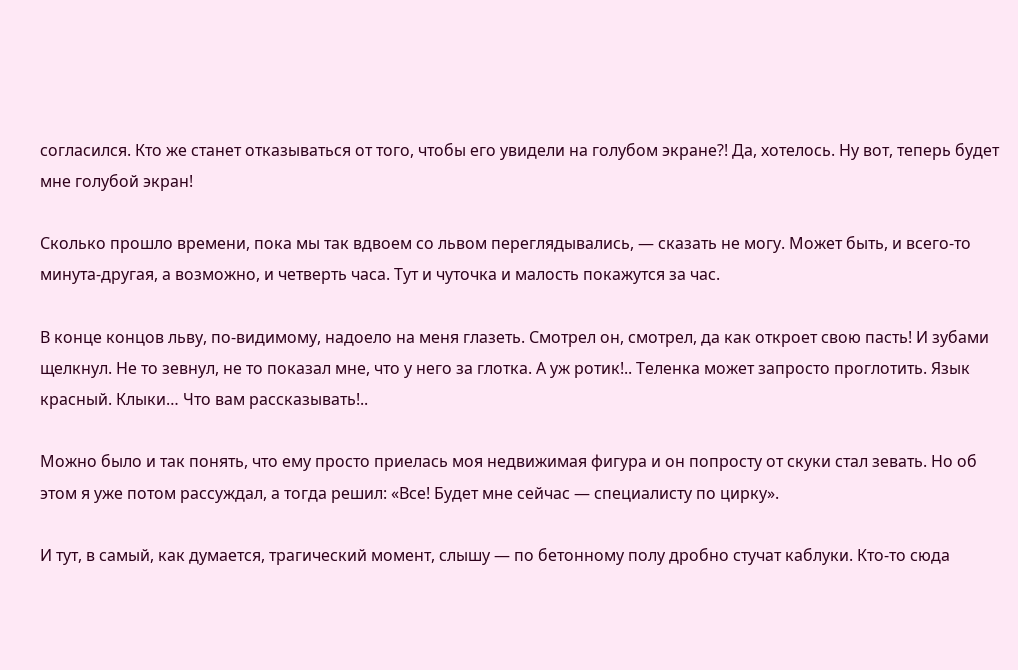согласился. Кто же станет отказываться от того, чтобы его увидели на голубом экране?! Да, хотелось. Ну вот, теперь будет мне голубой экран!

Сколько прошло времени, пока мы так вдвоем со львом переглядывались, — сказать не могу. Может быть, и всего-то минута-другая, а возможно, и четверть часа. Тут и чуточка и малость покажутся за час.

В конце концов льву, по-видимому, надоело на меня глазеть. Смотрел он, смотрел, да как откроет свою пасть! И зубами щелкнул. Не то зевнул, не то показал мне, что у него за глотка. А уж ротик!.. Теленка может запросто проглотить. Язык красный. Клыки… Что вам рассказывать!..

Можно было и так понять, что ему просто приелась моя недвижимая фигура и он попросту от скуки стал зевать. Но об этом я уже потом рассуждал, а тогда решил: «Все! Будет мне сейчас — специалисту по цирку».

И тут, в самый, как думается, трагический момент, слышу — по бетонному полу дробно стучат каблуки. Кто-то сюда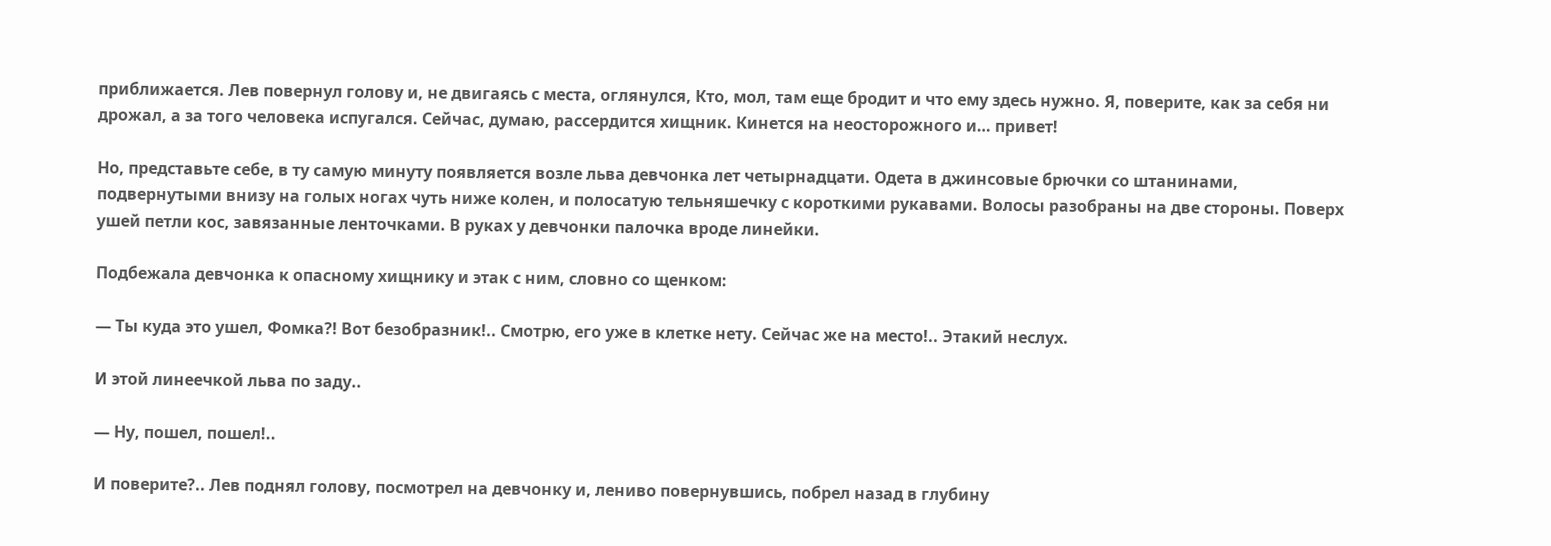приближается. Лев повернул голову и, не двигаясь с места, оглянулся, Кто, мол, там еще бродит и что ему здесь нужно. Я, поверите, как за себя ни дрожал, а за того человека испугался. Сейчас, думаю, рассердится хищник. Кинется на неосторожного и… привет!

Но, представьте себе, в ту самую минуту появляется возле льва девчонка лет четырнадцати. Одета в джинсовые брючки со штанинами, подвернутыми внизу на голых ногах чуть ниже колен, и полосатую тельняшечку с короткими рукавами. Волосы разобраны на две стороны. Поверх ушей петли кос, завязанные ленточками. В руках у девчонки палочка вроде линейки.

Подбежала девчонка к опасному хищнику и этак с ним, словно со щенком:

— Ты куда это ушел, Фомка?! Вот безобразник!.. Смотрю, его уже в клетке нету. Сейчас же на место!.. Этакий неслух.

И этой линеечкой льва по заду..

— Ну, пошел, пошел!..

И поверите?.. Лев поднял голову, посмотрел на девчонку и, лениво повернувшись, побрел назад в глубину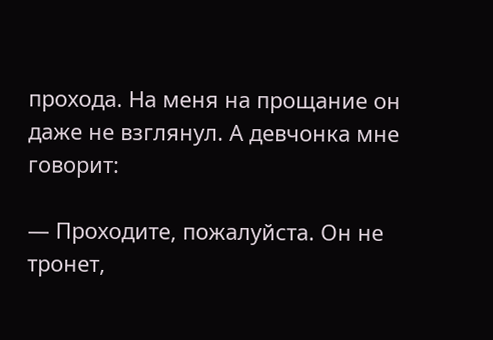прохода. На меня на прощание он даже не взглянул. А девчонка мне говорит:

— Проходите, пожалуйста. Он не тронет,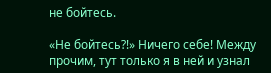не бойтесь.

«Не бойтесь?!» Ничего себе! Между прочим, тут только я в ней и узнал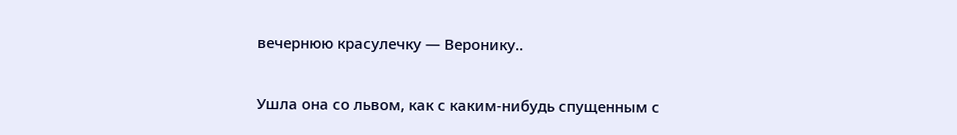вечернюю красулечку — Веронику..

Ушла она со львом, как с каким-нибудь спущенным с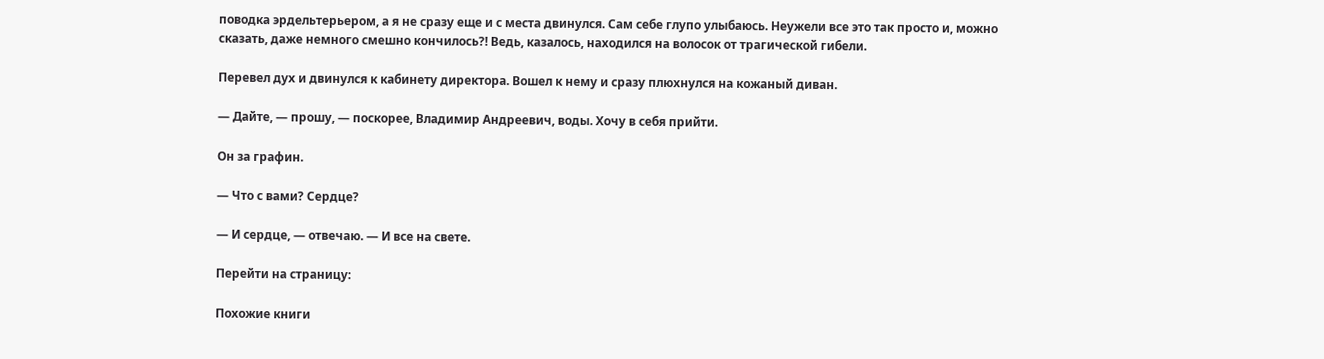поводка эрдельтерьером, а я не сразу еще и с места двинулся. Сам себе глупо улыбаюсь. Неужели все это так просто и, можно сказать, даже немного смешно кончилось?! Ведь, казалось, находился на волосок от трагической гибели.

Перевел дух и двинулся к кабинету директора. Вошел к нему и сразу плюхнулся на кожаный диван.

— Дайте, — прошу, — поскорее, Владимир Андреевич, воды. Хочу в себя прийти.

Он за графин.

— Что с вами? Сердце?

— И сердце, — отвечаю. — И все на свете.

Перейти на страницу:

Похожие книги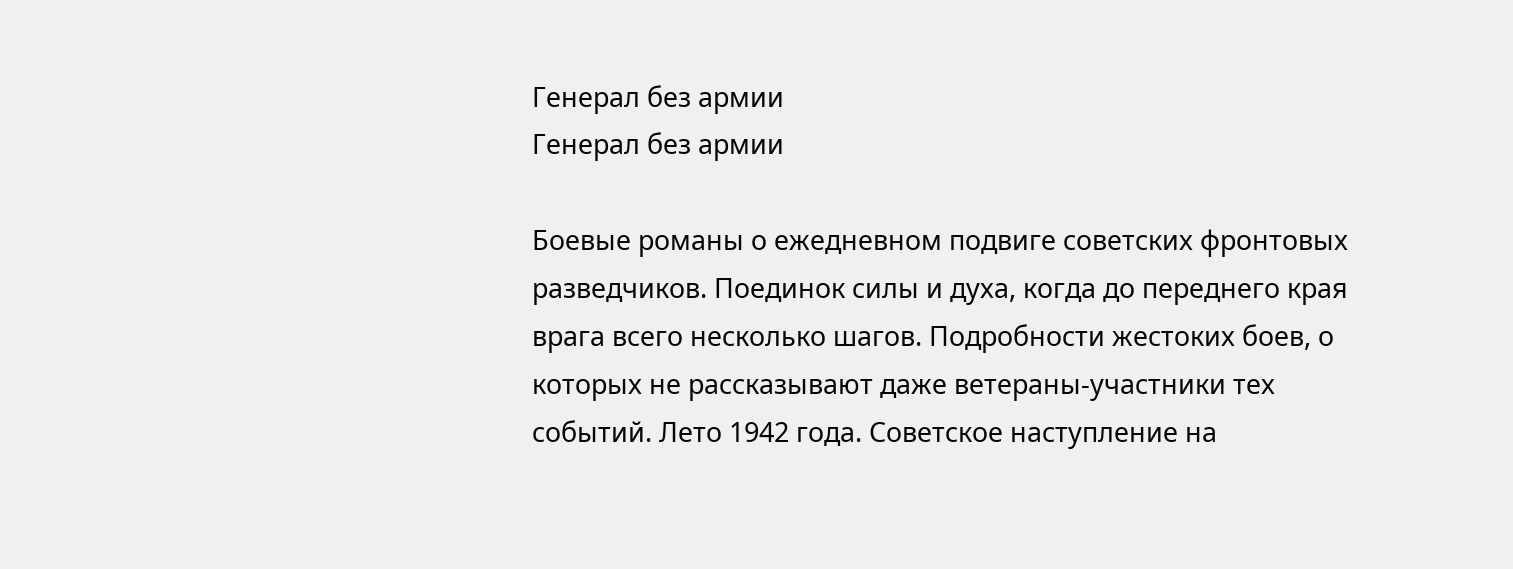Генерал без армии
Генерал без армии

Боевые романы о ежедневном подвиге советских фронтовых разведчиков. Поединок силы и духа, когда до переднего края врага всего несколько шагов. Подробности жестоких боев, о которых не рассказывают даже ветераны-участники тех событий. Лето 1942 года. Советское наступление на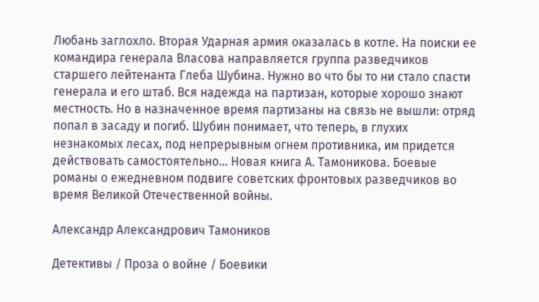Любань заглохло. Вторая Ударная армия оказалась в котле. На поиски ее командира генерала Власова направляется группа разведчиков старшего лейтенанта Глеба Шубина. Нужно во что бы то ни стало спасти генерала и его штаб. Вся надежда на партизан, которые хорошо знают местность. Но в назначенное время партизаны на связь не вышли: отряд попал в засаду и погиб. Шубин понимает, что теперь, в глухих незнакомых лесах, под непрерывным огнем противника, им придется действовать самостоятельно… Новая книга А. Тамоникова. Боевые романы о ежедневном подвиге советских фронтовых разведчиков во время Великой Отечественной войны.

Александр Александрович Тамоников

Детективы / Проза о войне / Боевики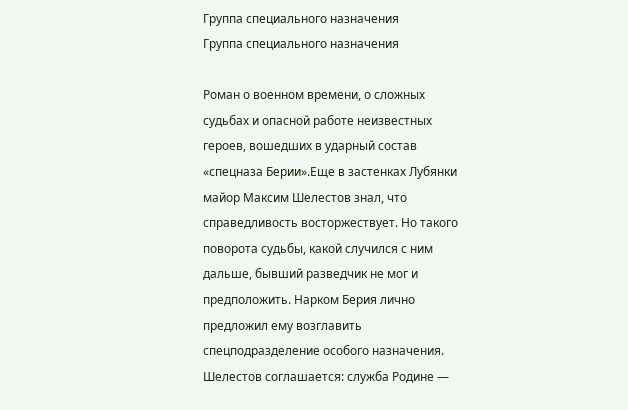Группа специального назначения
Группа специального назначения

Роман о военном времени, о сложных судьбах и опасной работе неизвестных героев, вошедших в ударный состав «спецназа Берии».Еще в застенках Лубянки майор Максим Шелестов знал, что справедливость восторжествует. Но такого поворота судьбы, какой случился с ним дальше, бывший разведчик не мог и предположить. Нарком Берия лично предложил ему возглавить спецподразделение особого назначения. Шелестов соглашается: служба Родине —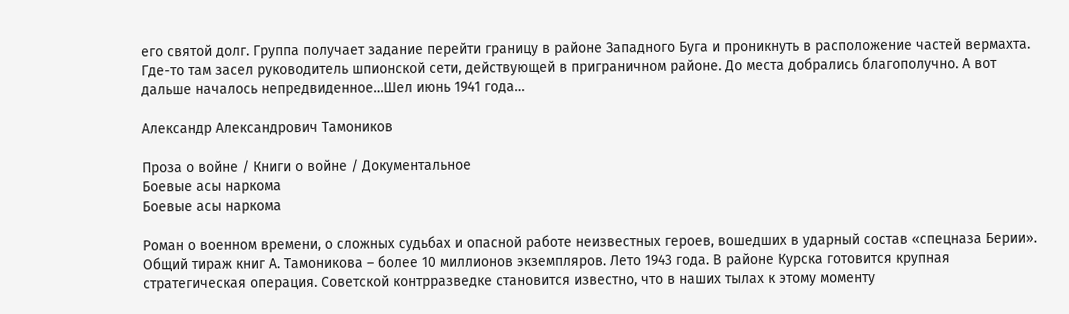его святой долг. Группа получает задание перейти границу в районе Западного Буга и проникнуть в расположение частей вермахта. Где-то там засел руководитель шпионской сети, действующей в приграничном районе. До места добрались благополучно. А вот дальше началось непредвиденное…Шел июнь 1941 года…

Александр Александрович Тамоников

Проза о войне / Книги о войне / Документальное
Боевые асы наркома
Боевые асы наркома

Роман о военном времени, о сложных судьбах и опасной работе неизвестных героев, вошедших в ударный состав «спецназа Берии». Общий тираж книг А. Тамоникова – более 10 миллионов экземпляров. Лето 1943 года. В районе Курска готовится крупная стратегическая операция. Советской контрразведке становится известно, что в наших тылах к этому моменту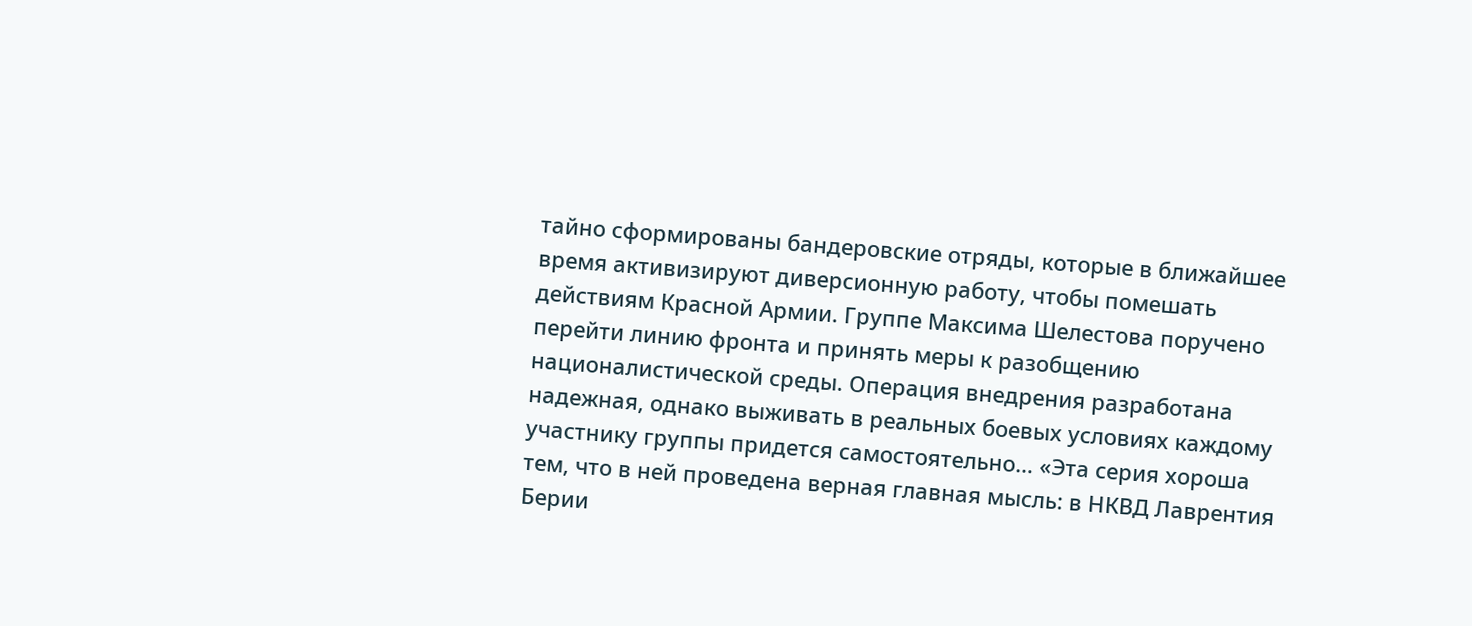тайно сформированы бандеровские отряды, которые в ближайшее время активизируют диверсионную работу, чтобы помешать действиям Красной Армии. Группе Максима Шелестова поручено перейти линию фронта и принять меры к разобщению националистической среды. Операция внедрения разработана надежная, однако выживать в реальных боевых условиях каждому участнику группы придется самостоятельно… «Эта серия хороша тем, что в ней проведена верная главная мысль: в НКВД Лаврентия Берии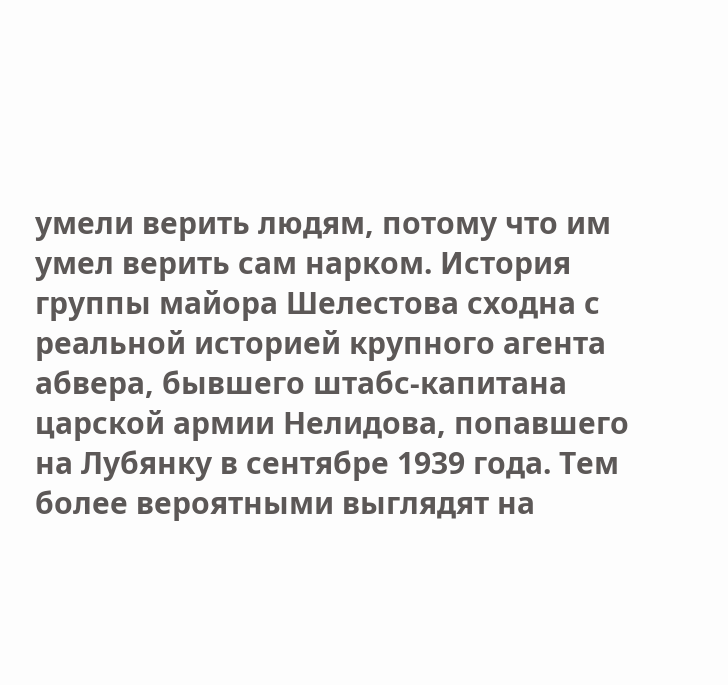умели верить людям, потому что им умел верить сам нарком. История группы майора Шелестова сходна с реальной историей крупного агента абвера, бывшего штабс-капитана царской армии Нелидова, попавшего на Лубянку в сентябре 1939 года. Тем более вероятными выглядят на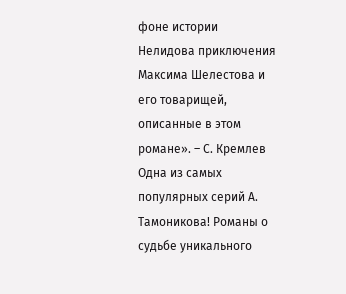фоне истории Нелидова приключения Максима Шелестова и его товарищей, описанные в этом романе». – С. Кремлев Одна из самых популярных серий А. Тамоникова! Романы о судьбе уникального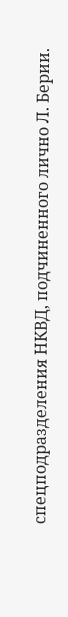спецподразделения НКВД, подчиненного лично Л. Берии.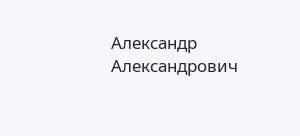Александр Александрович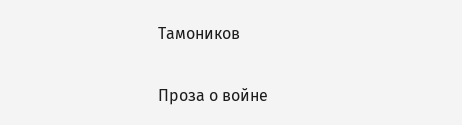Тамоников

Проза о войне